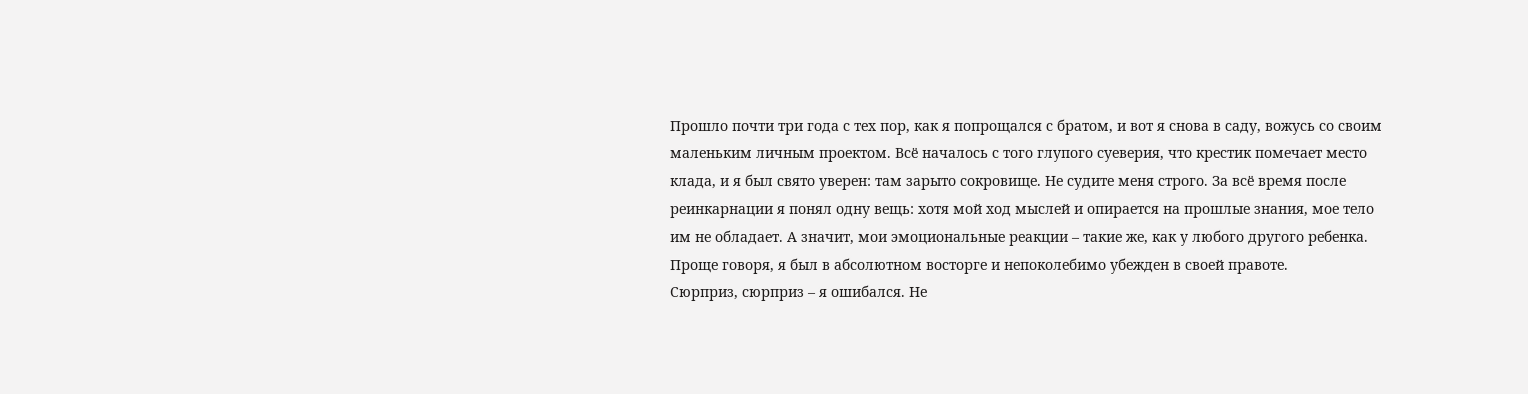Прошло почти три года с тех пор, как я попрощался с братом, и вот я снова в саду, вожусь со своим маленьким личным проектом. Всё началось с того глупого суеверия, что крестик помечает место клада, и я был свято уверен: там зарыто сокровище. Не судите меня строго. За всё время после реинкарнации я понял одну вещь: хотя мой ход мыслей и опирается на прошлые знания, мое тело им не обладает. А значит, мои эмоциональные реакции – такие же, как у любого другого ребенка. Проще говоря, я был в абсолютном восторге и непоколебимо убежден в своей правоте.
Сюрприз, сюрприз – я ошибался. Не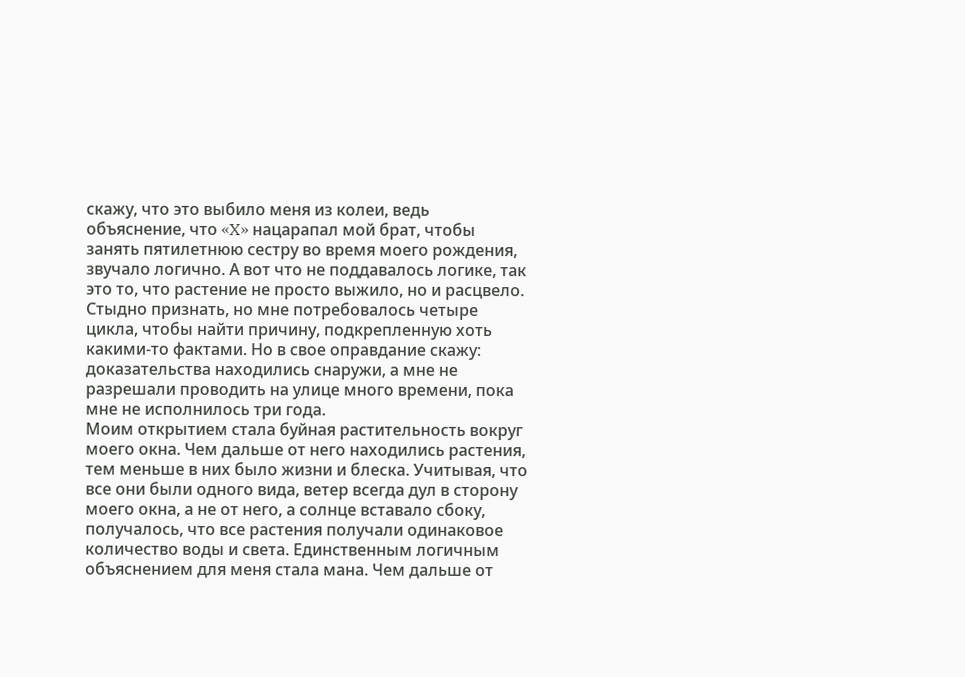скажу, что это выбило меня из колеи, ведь объяснение, что «X» нацарапал мой брат, чтобы занять пятилетнюю сестру во время моего рождения, звучало логично. А вот что не поддавалось логике, так это то, что растение не просто выжило, но и расцвело. Стыдно признать, но мне потребовалось четыре цикла, чтобы найти причину, подкрепленную хоть какими-то фактами. Но в свое оправдание скажу: доказательства находились снаружи, а мне не разрешали проводить на улице много времени, пока мне не исполнилось три года.
Моим открытием стала буйная растительность вокруг моего окна. Чем дальше от него находились растения, тем меньше в них было жизни и блеска. Учитывая, что все они были одного вида, ветер всегда дул в сторону моего окна, а не от него, а солнце вставало сбоку, получалось, что все растения получали одинаковое количество воды и света. Единственным логичным объяснением для меня стала мана. Чем дальше от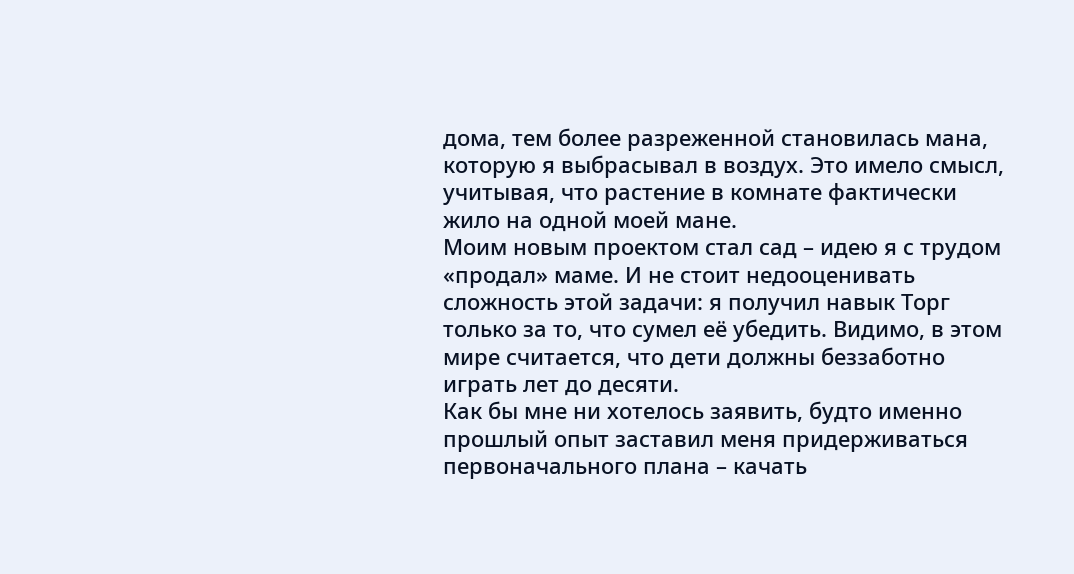дома, тем более разреженной становилась мана, которую я выбрасывал в воздух. Это имело смысл, учитывая, что растение в комнате фактически жило на одной моей мане.
Моим новым проектом стал сад – идею я с трудом «продал» маме. И не стоит недооценивать сложность этой задачи: я получил навык Торг только за то, что сумел её убедить. Видимо, в этом мире считается, что дети должны беззаботно играть лет до десяти.
Как бы мне ни хотелось заявить, будто именно прошлый опыт заставил меня придерживаться первоначального плана – качать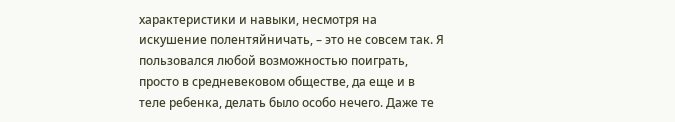характеристики и навыки, несмотря на искушение полентяйничать, – это не совсем так. Я пользовался любой возможностью поиграть, просто в средневековом обществе, да еще и в теле ребенка, делать было особо нечего. Даже те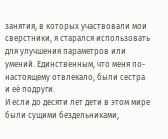занятия, в которых участвовали мои сверстники, я старался использовать для улучшения параметров или умений. Единственным, что меня по-настоящему отвлекало, были сестра и её подруги.
И если до десяти лет дети в этом мире были сущими бездельниками,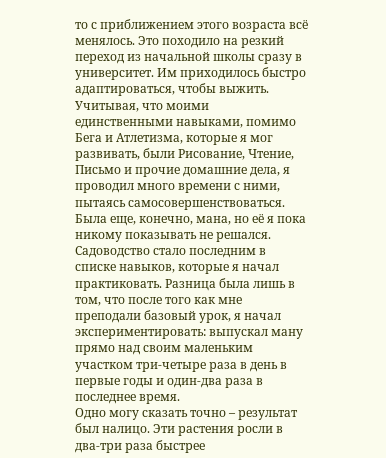то с приближением этого возраста всё менялось. Это походило на резкий переход из начальной школы сразу в университет. Им приходилось быстро адаптироваться, чтобы выжить. Учитывая, что моими единственными навыками, помимо Бега и Атлетизма, которые я мог развивать, были Рисование, Чтение, Письмо и прочие домашние дела, я проводил много времени с ними, пытаясь самосовершенствоваться. Была еще, конечно, мана, но её я пока никому показывать не решался.
Садоводство стало последним в списке навыков, которые я начал практиковать. Разница была лишь в том, что после того как мне преподали базовый урок, я начал экспериментировать: выпускал ману прямо над своим маленьким участком три-четыре раза в день в первые годы и один-два раза в последнее время.
Одно могу сказать точно – результат был налицо. Эти растения росли в два-три раза быстрее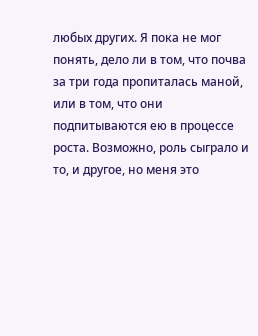любых других. Я пока не мог понять, дело ли в том, что почва за три года пропиталась маной, или в том, что они подпитываются ею в процессе роста. Возможно, роль сыграло и то, и другое, но меня это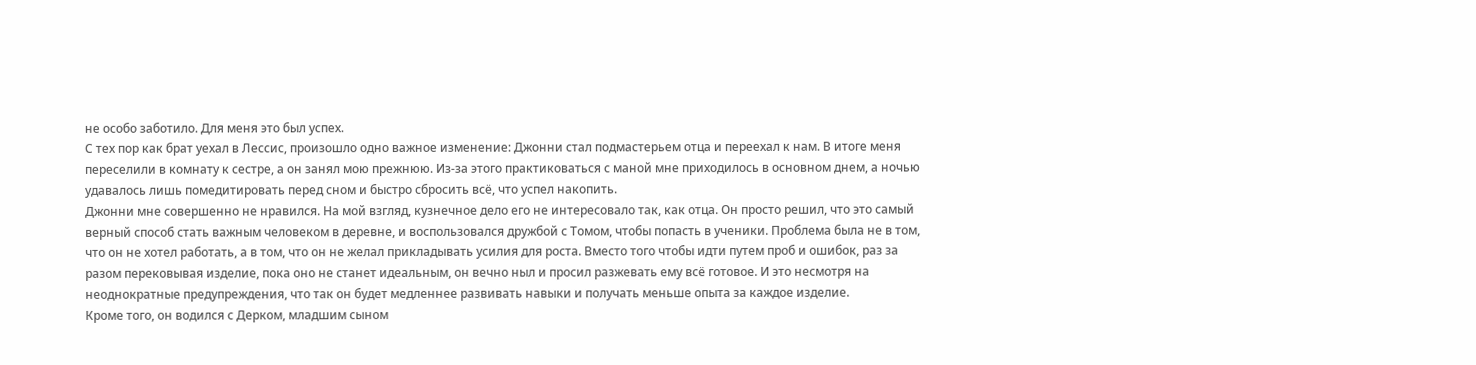не особо заботило. Для меня это был успех.
С тех пор как брат уехал в Лессис, произошло одно важное изменение: Джонни стал подмастерьем отца и переехал к нам. В итоге меня переселили в комнату к сестре, а он занял мою прежнюю. Из-за этого практиковаться с маной мне приходилось в основном днем, а ночью удавалось лишь помедитировать перед сном и быстро сбросить всё, что успел накопить.
Джонни мне совершенно не нравился. На мой взгляд, кузнечное дело его не интересовало так, как отца. Он просто решил, что это самый верный способ стать важным человеком в деревне, и воспользовался дружбой с Томом, чтобы попасть в ученики. Проблема была не в том, что он не хотел работать, а в том, что он не желал прикладывать усилия для роста. Вместо того чтобы идти путем проб и ошибок, раз за разом перековывая изделие, пока оно не станет идеальным, он вечно ныл и просил разжевать ему всё готовое. И это несмотря на неоднократные предупреждения, что так он будет медленнее развивать навыки и получать меньше опыта за каждое изделие.
Кроме того, он водился с Дерком, младшим сыном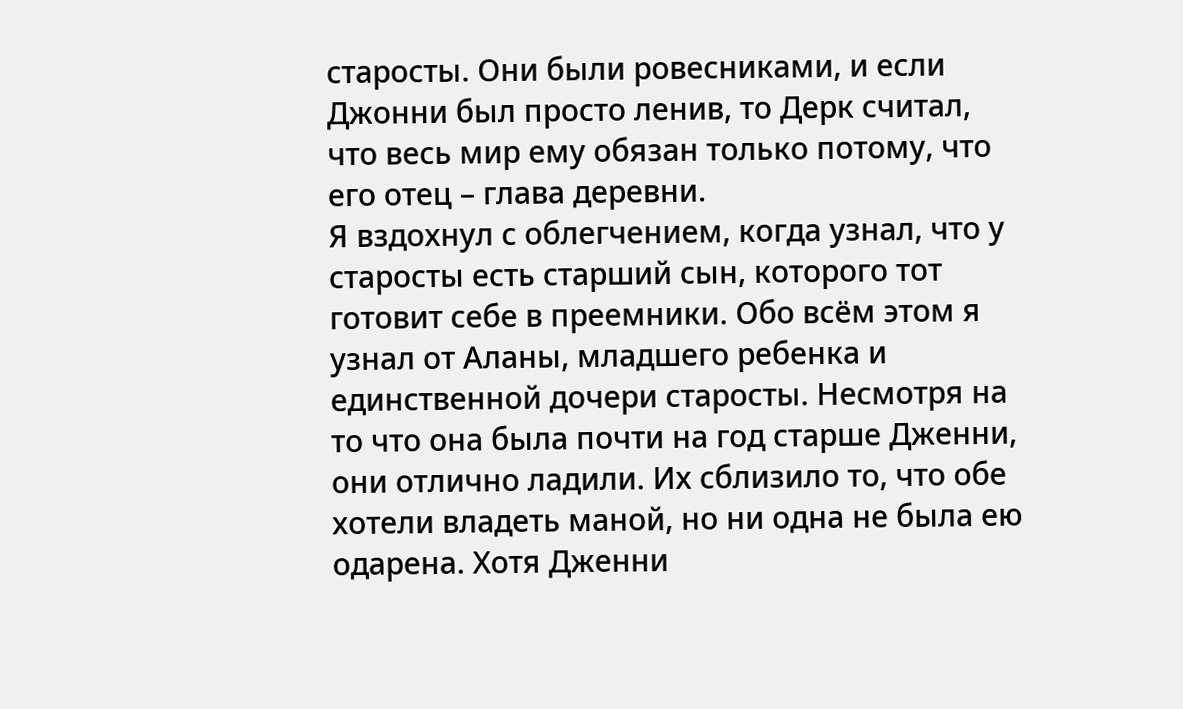старосты. Они были ровесниками, и если Джонни был просто ленив, то Дерк считал, что весь мир ему обязан только потому, что его отец – глава деревни.
Я вздохнул с облегчением, когда узнал, что у старосты есть старший сын, которого тот готовит себе в преемники. Обо всём этом я узнал от Аланы, младшего ребенка и единственной дочери старосты. Несмотря на то что она была почти на год старше Дженни, они отлично ладили. Их сблизило то, что обе хотели владеть маной, но ни одна не была ею одарена. Хотя Дженни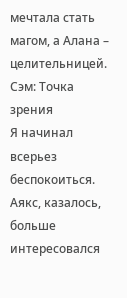мечтала стать магом, а Алана – целительницей.
Сэм: Точка зрения
Я начинал всерьез беспокоиться. Аякс, казалось, больше интересовался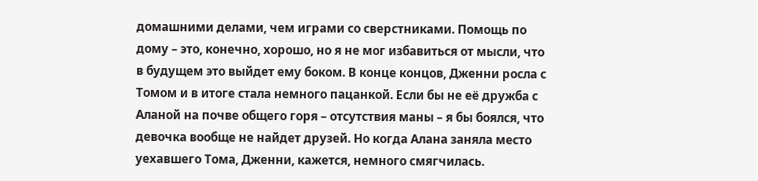домашними делами, чем играми со сверстниками. Помощь по дому – это, конечно, хорошо, но я не мог избавиться от мысли, что в будущем это выйдет ему боком. В конце концов, Дженни росла с Томом и в итоге стала немного пацанкой. Если бы не её дружба с Аланой на почве общего горя – отсутствия маны – я бы боялся, что девочка вообще не найдет друзей. Но когда Алана заняла место уехавшего Тома, Дженни, кажется, немного смягчилась.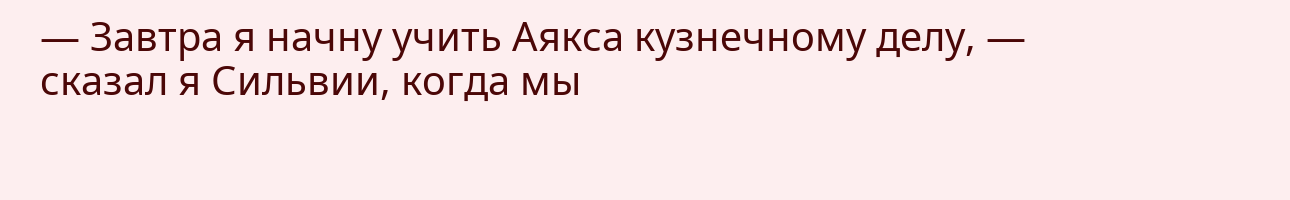— Завтра я начну учить Аякса кузнечному делу, — сказал я Сильвии, когда мы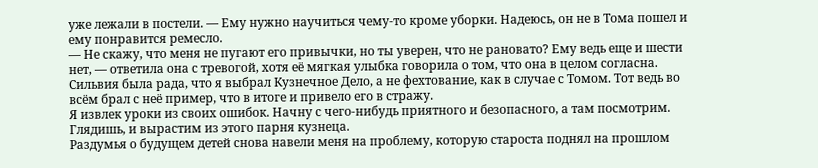уже лежали в постели. — Ему нужно научиться чему-то кроме уборки. Надеюсь, он не в Тома пошел и ему понравится ремесло.
— Не скажу, что меня не пугают его привычки, но ты уверен, что не рановато? Ему ведь еще и шести нет, — ответила она с тревогой, хотя её мягкая улыбка говорила о том, что она в целом согласна. Сильвия была рада, что я выбрал Кузнечное Дело, а не фехтование, как в случае с Томом. Тот ведь во всём брал с неё пример, что в итоге и привело его в стражу.
Я извлек уроки из своих ошибок. Начну с чего-нибудь приятного и безопасного, а там посмотрим. Глядишь, и вырастим из этого парня кузнеца.
Раздумья о будущем детей снова навели меня на проблему, которую староста поднял на прошлом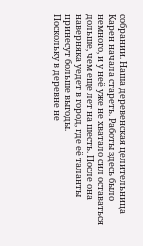собрании. Наша деревенская целительница Карен начала стареть. Работы здесь было немного, и у неё уже не хватало сил оставаться дольше, чем еще лет на шесть. После она наверняка уедет в город, где её таланты принесут больше выгоды.
Поскольку в деревне не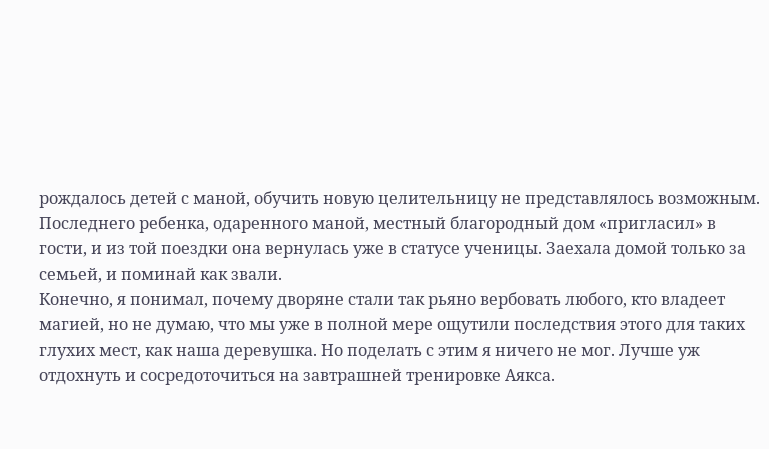рождалось детей с маной, обучить новую целительницу не представлялось возможным. Последнего ребенка, одаренного маной, местный благородный дом «пригласил» в гости, и из той поездки она вернулась уже в статусе ученицы. Заехала домой только за семьей, и поминай как звали.
Конечно, я понимал, почему дворяне стали так рьяно вербовать любого, кто владеет магией, но не думаю, что мы уже в полной мере ощутили последствия этого для таких глухих мест, как наша деревушка. Но поделать с этим я ничего не мог. Лучше уж отдохнуть и сосредоточиться на завтрашней тренировке Аякса.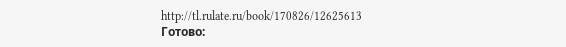http://tl.rulate.ru/book/170826/12625613
Готово: